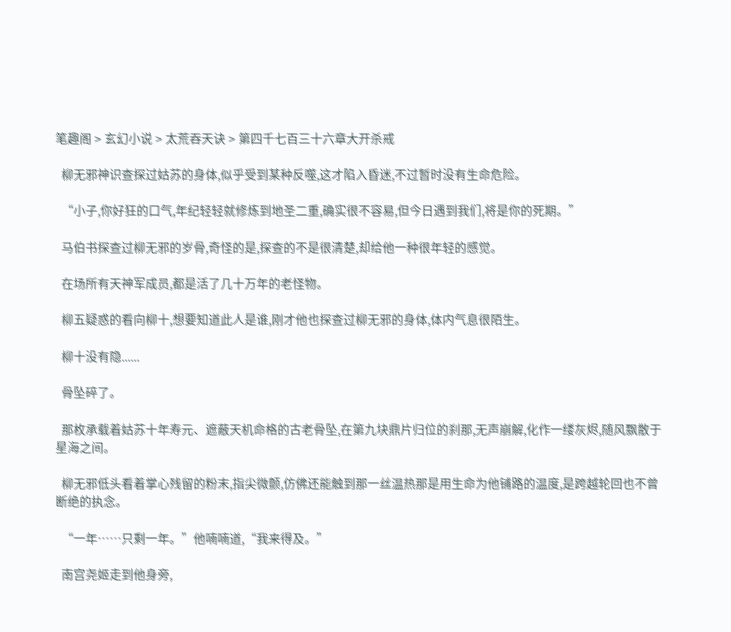笔趣阁 > 玄幻小说 > 太荒吞天诀 > 第四千七百三十六章大开杀戒

  柳无邪神识查探过姑苏的身体,似乎受到某种反噬,这才陷入昏迷,不过暂时没有生命危险。

  “小子,你好狂的口气,年纪轻轻就修炼到地圣二重,确实很不容易,但今日遇到我们,将是你的死期。”

  马伯书探查过柳无邪的岁骨,奇怪的是,探查的不是很清楚,却给他一种很年轻的感觉。

  在场所有天神军成员,都是活了几十万年的老怪物。

  柳五疑惑的看向柳十,想要知道此人是谁,刚才他也探查过柳无邪的身体,体内气息很陌生。

  柳十没有隐......

  骨坠碎了。

  那枚承载着姑苏十年寿元、遮蔽天机命格的古老骨坠,在第九块鼎片归位的刹那,无声崩解,化作一缕灰烬,随风飘散于星海之间。

  柳无邪低头看着掌心残留的粉末,指尖微颤,仿佛还能触到那一丝温热那是用生命为他铺路的温度,是跨越轮回也不曾断绝的执念。

  “一年……只剩一年。”他喃喃道,“我来得及。”

  南宫尧姬走到他身旁,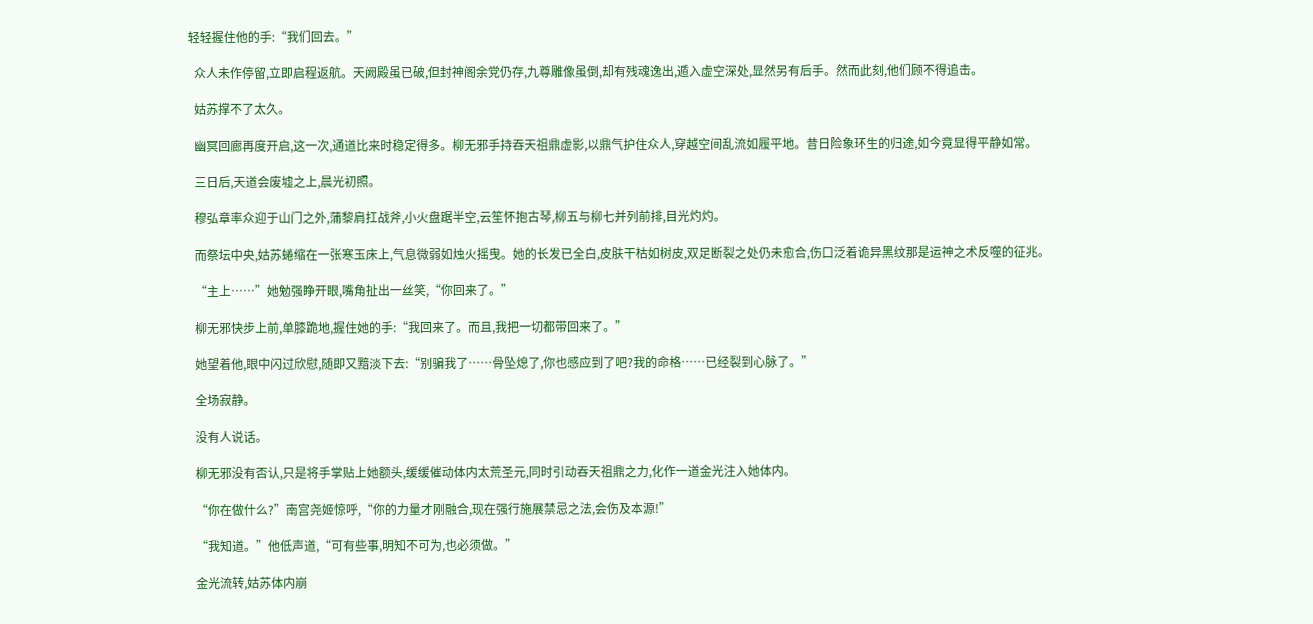轻轻握住他的手:“我们回去。”

  众人未作停留,立即启程返航。天阙殿虽已破,但封神阁余党仍存,九尊雕像虽倒,却有残魂逸出,遁入虚空深处,显然另有后手。然而此刻,他们顾不得追击。

  姑苏撑不了太久。

  幽冥回廊再度开启,这一次,通道比来时稳定得多。柳无邪手持吞天祖鼎虚影,以鼎气护住众人,穿越空间乱流如履平地。昔日险象环生的归途,如今竟显得平静如常。

  三日后,天道会废墟之上,晨光初照。

  穆弘章率众迎于山门之外,蒲黎肩扛战斧,小火盘踞半空,云笙怀抱古琴,柳五与柳七并列前排,目光灼灼。

  而祭坛中央,姑苏蜷缩在一张寒玉床上,气息微弱如烛火摇曳。她的长发已全白,皮肤干枯如树皮,双足断裂之处仍未愈合,伤口泛着诡异黑纹那是运神之术反噬的征兆。

  “主上……”她勉强睁开眼,嘴角扯出一丝笑,“你回来了。”

  柳无邪快步上前,单膝跪地,握住她的手:“我回来了。而且,我把一切都带回来了。”

  她望着他,眼中闪过欣慰,随即又黯淡下去:“别骗我了……骨坠熄了,你也感应到了吧?我的命格……已经裂到心脉了。”

  全场寂静。

  没有人说话。

  柳无邪没有否认,只是将手掌贴上她额头,缓缓催动体内太荒圣元,同时引动吞天祖鼎之力,化作一道金光注入她体内。

  “你在做什么?”南宫尧姬惊呼,“你的力量才刚融合,现在强行施展禁忌之法,会伤及本源!”

  “我知道。”他低声道,“可有些事,明知不可为,也必须做。”

  金光流转,姑苏体内崩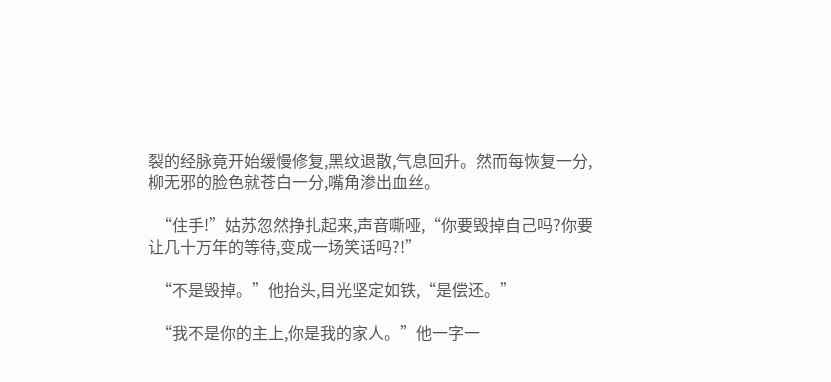裂的经脉竟开始缓慢修复,黑纹退散,气息回升。然而每恢复一分,柳无邪的脸色就苍白一分,嘴角渗出血丝。

  “住手!”姑苏忽然挣扎起来,声音嘶哑,“你要毁掉自己吗?你要让几十万年的等待,变成一场笑话吗?!”

  “不是毁掉。”他抬头,目光坚定如铁,“是偿还。”

  “我不是你的主上,你是我的家人。”他一字一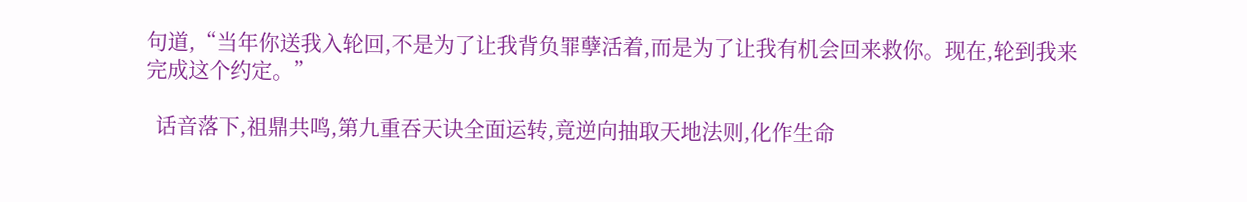句道,“当年你送我入轮回,不是为了让我背负罪孽活着,而是为了让我有机会回来救你。现在,轮到我来完成这个约定。”

  话音落下,祖鼎共鸣,第九重吞天诀全面运转,竟逆向抽取天地法则,化作生命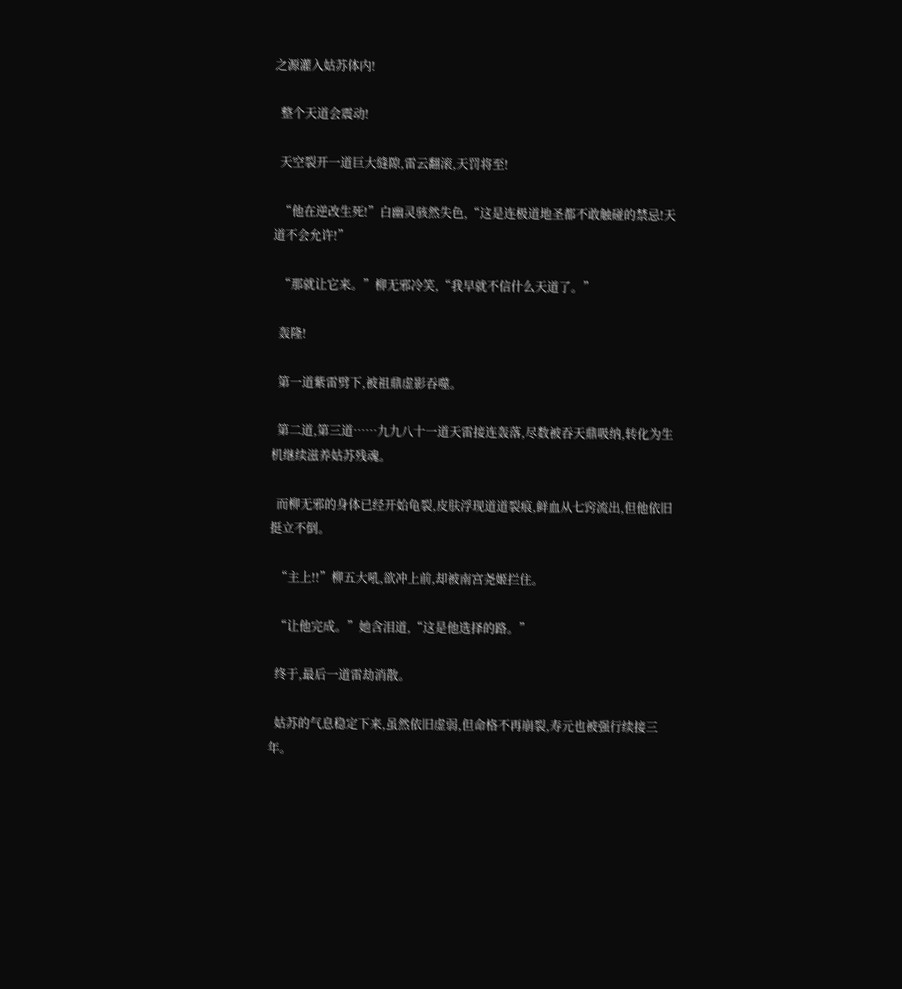之源灌入姑苏体内!

  整个天道会震动!

  天空裂开一道巨大缝隙,雷云翻滚,天罚将至!

  “他在逆改生死!”白幽灵骇然失色,“这是连极道地圣都不敢触碰的禁忌!天道不会允许!”

  “那就让它来。”柳无邪冷笑,“我早就不信什么天道了。”

  轰隆!

  第一道紫雷劈下,被祖鼎虚影吞噬。

  第二道,第三道……九九八十一道天雷接连轰落,尽数被吞天鼎吸纳,转化为生机继续滋养姑苏残魂。

  而柳无邪的身体已经开始龟裂,皮肤浮现道道裂痕,鲜血从七窍流出,但他依旧挺立不倒。

  “主上!!”柳五大吼,欲冲上前,却被南宫尧姬拦住。

  “让他完成。”她含泪道,“这是他选择的路。”

  终于,最后一道雷劫消散。

  姑苏的气息稳定下来,虽然依旧虚弱,但命格不再崩裂,寿元也被强行续接三年。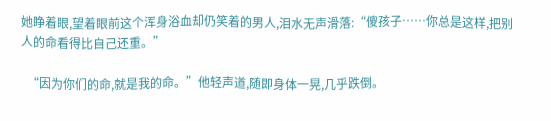她睁着眼,望着眼前这个浑身浴血却仍笑着的男人,泪水无声滑落:“傻孩子……你总是这样,把别人的命看得比自己还重。”

  “因为你们的命,就是我的命。”他轻声道,随即身体一晃,几乎跌倒。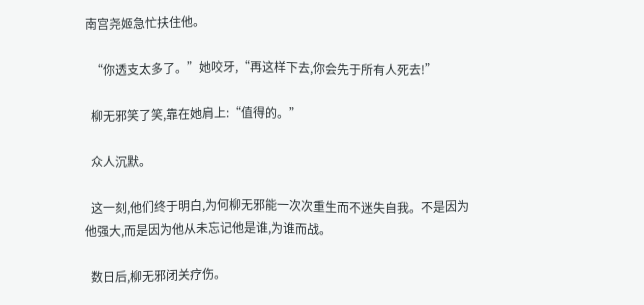南宫尧姬急忙扶住他。

  “你透支太多了。”她咬牙,“再这样下去,你会先于所有人死去!”

  柳无邪笑了笑,靠在她肩上:“值得的。”

  众人沉默。

  这一刻,他们终于明白,为何柳无邪能一次次重生而不迷失自我。不是因为他强大,而是因为他从未忘记他是谁,为谁而战。

  数日后,柳无邪闭关疗伤。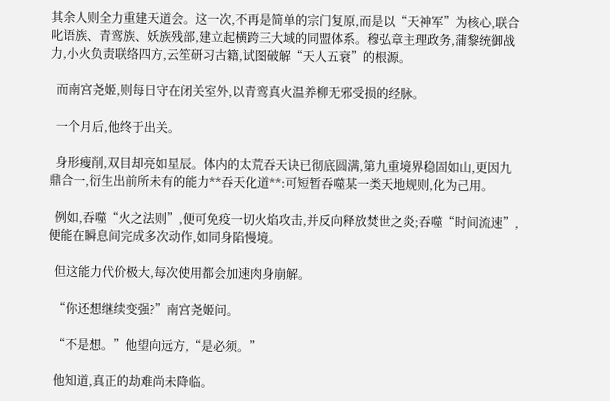其余人则全力重建天道会。这一次,不再是简单的宗门复原,而是以“天神军”为核心,联合叱语族、青鸾族、妖族残部,建立起横跨三大域的同盟体系。穆弘章主理政务,蒲黎统御战力,小火负责联络四方,云笙研习古籍,试图破解“天人五衰”的根源。

  而南宫尧姬,则每日守在闭关室外,以青鸾真火温养柳无邪受损的经脉。

  一个月后,他终于出关。

  身形瘦削,双目却亮如星辰。体内的太荒吞天诀已彻底圆满,第九重境界稳固如山,更因九鼎合一,衍生出前所未有的能力**吞天化道**:可短暂吞噬某一类天地规则,化为己用。

  例如,吞噬“火之法则”,便可免疫一切火焰攻击,并反向释放焚世之炎;吞噬“时间流速”,便能在瞬息间完成多次动作,如同身陷慢境。

  但这能力代价极大,每次使用都会加速肉身崩解。

  “你还想继续变强?”南宫尧姬问。

  “不是想。”他望向远方,“是必须。”

  他知道,真正的劫难尚未降临。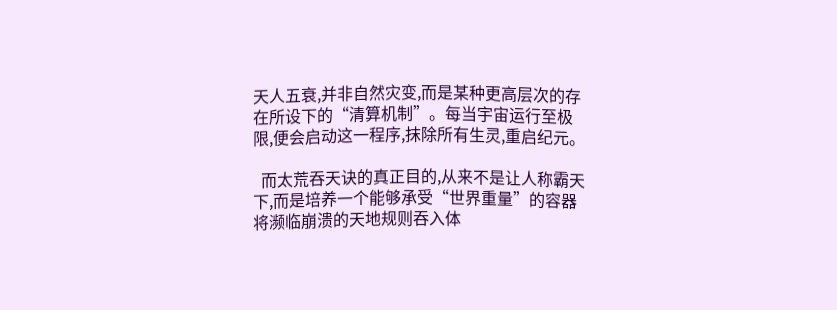天人五衰,并非自然灾变,而是某种更高层次的存在所设下的“清算机制”。每当宇宙运行至极限,便会启动这一程序,抹除所有生灵,重启纪元。

  而太荒吞天诀的真正目的,从来不是让人称霸天下,而是培养一个能够承受“世界重量”的容器将濒临崩溃的天地规则吞入体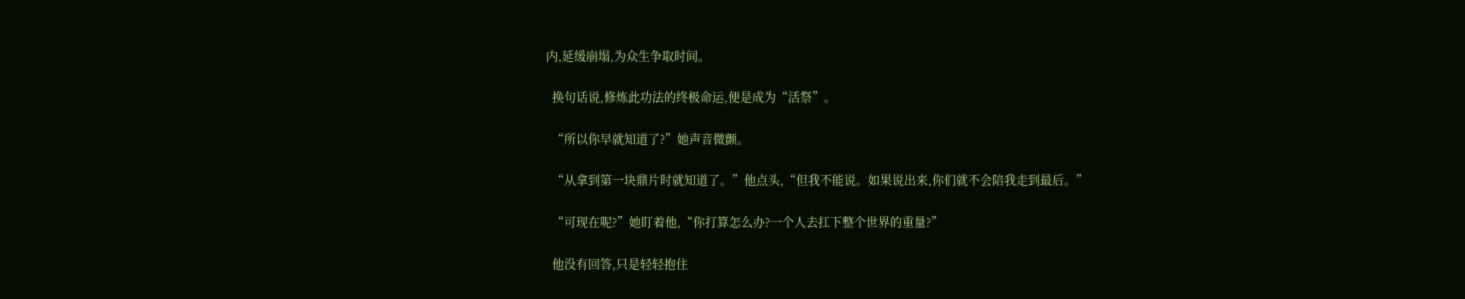内,延缓崩塌,为众生争取时间。

  换句话说,修炼此功法的终极命运,便是成为“活祭”。

  “所以你早就知道了?”她声音微颤。

  “从拿到第一块鼎片时就知道了。”他点头,“但我不能说。如果说出来,你们就不会陪我走到最后。”

  “可现在呢?”她盯着他,“你打算怎么办?一个人去扛下整个世界的重量?”

  他没有回答,只是轻轻抱住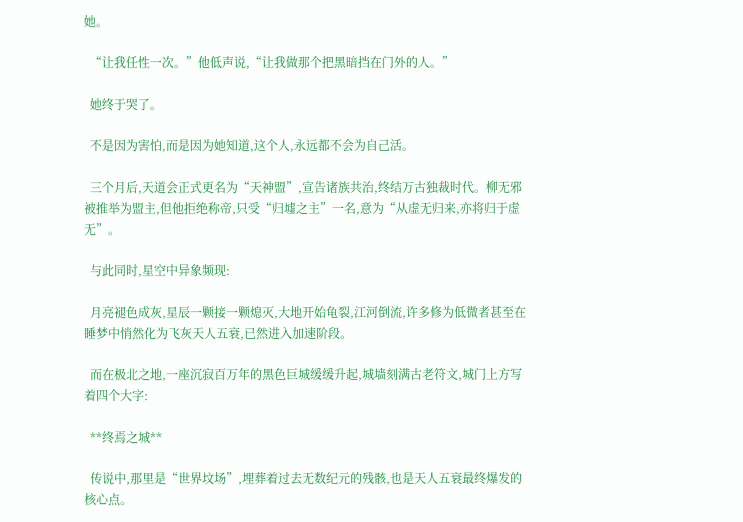她。

  “让我任性一次。”他低声说,“让我做那个把黑暗挡在门外的人。”

  她终于哭了。

  不是因为害怕,而是因为她知道,这个人,永远都不会为自己活。

  三个月后,天道会正式更名为“天神盟”,宣告诸族共治,终结万古独裁时代。柳无邪被推举为盟主,但他拒绝称帝,只受“归墟之主”一名,意为“从虚无归来,亦将归于虚无”。

  与此同时,星空中异象频现:

  月亮褪色成灰,星辰一颗接一颗熄灭,大地开始龟裂,江河倒流,许多修为低微者甚至在睡梦中悄然化为飞灰天人五衰,已然进入加速阶段。

  而在极北之地,一座沉寂百万年的黑色巨城缓缓升起,城墙刻满古老符文,城门上方写着四个大字:

  **终焉之城**

  传说中,那里是“世界坟场”,埋葬着过去无数纪元的残骸,也是天人五衰最终爆发的核心点。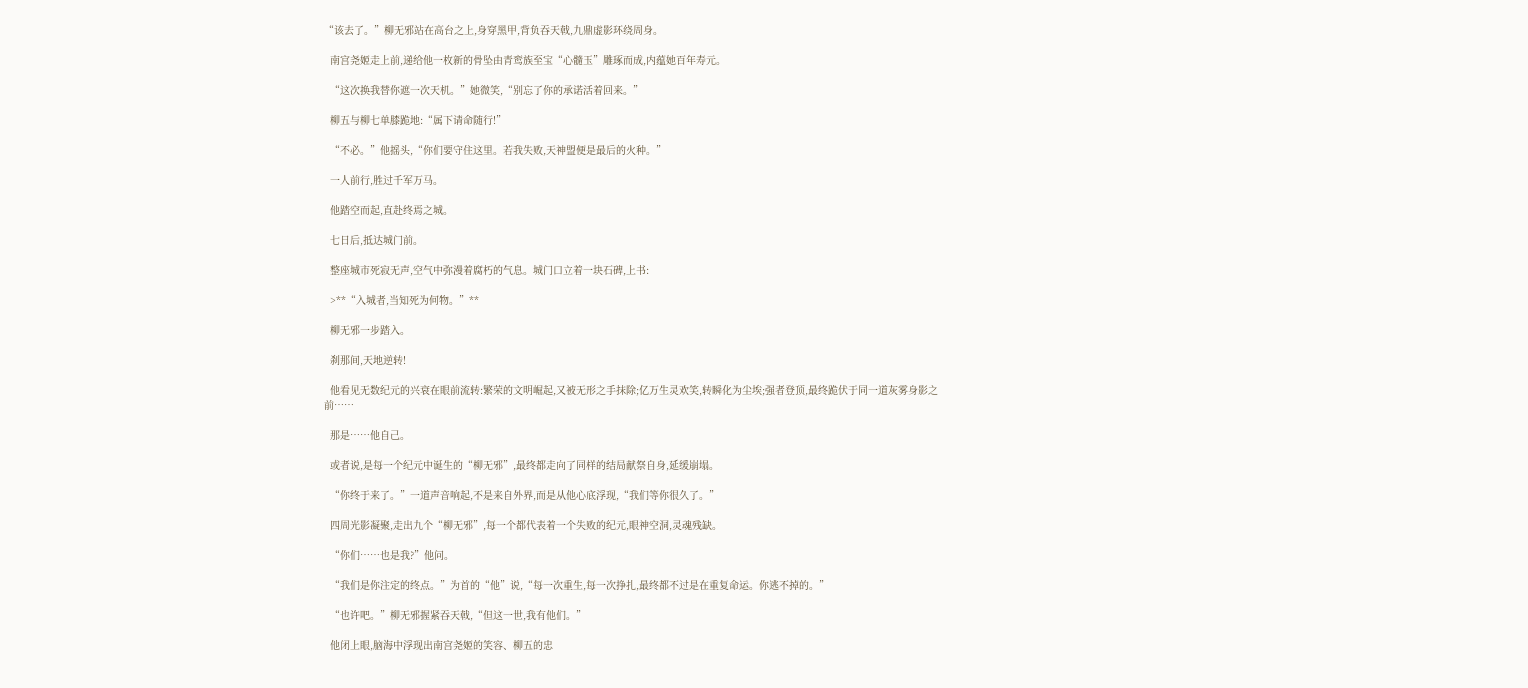“该去了。”柳无邪站在高台之上,身穿黑甲,背负吞天戟,九鼎虚影环绕周身。

  南宫尧姬走上前,递给他一枚新的骨坠由青鸾族至宝“心髓玉”雕琢而成,内蕴她百年寿元。

  “这次换我替你遮一次天机。”她微笑,“别忘了你的承诺活着回来。”

  柳五与柳七单膝跪地:“属下请命随行!”

  “不必。”他摇头,“你们要守住这里。若我失败,天神盟便是最后的火种。”

  一人前行,胜过千军万马。

  他踏空而起,直赴终焉之城。

  七日后,抵达城门前。

  整座城市死寂无声,空气中弥漫着腐朽的气息。城门口立着一块石碑,上书:

  >**“入城者,当知死为何物。”**

  柳无邪一步踏入。

  刹那间,天地逆转!

  他看见无数纪元的兴衰在眼前流转:繁荣的文明崛起,又被无形之手抹除;亿万生灵欢笑,转瞬化为尘埃;强者登顶,最终跪伏于同一道灰雾身影之前……

  那是……他自己。

  或者说,是每一个纪元中诞生的“柳无邪”,最终都走向了同样的结局献祭自身,延缓崩塌。

  “你终于来了。”一道声音响起,不是来自外界,而是从他心底浮现,“我们等你很久了。”

  四周光影凝聚,走出九个“柳无邪”,每一个都代表着一个失败的纪元,眼神空洞,灵魂残缺。

  “你们……也是我?”他问。

  “我们是你注定的终点。”为首的“他”说,“每一次重生,每一次挣扎,最终都不过是在重复命运。你逃不掉的。”

  “也许吧。”柳无邪握紧吞天戟,“但这一世,我有他们。”

  他闭上眼,脑海中浮现出南宫尧姬的笑容、柳五的忠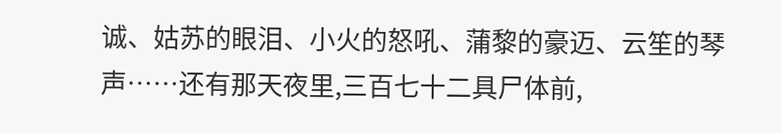诚、姑苏的眼泪、小火的怒吼、蒲黎的豪迈、云笙的琴声……还有那天夜里,三百七十二具尸体前,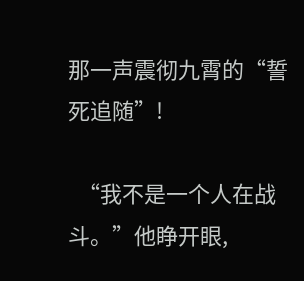那一声震彻九霄的“誓死追随”!

  “我不是一个人在战斗。”他睁开眼,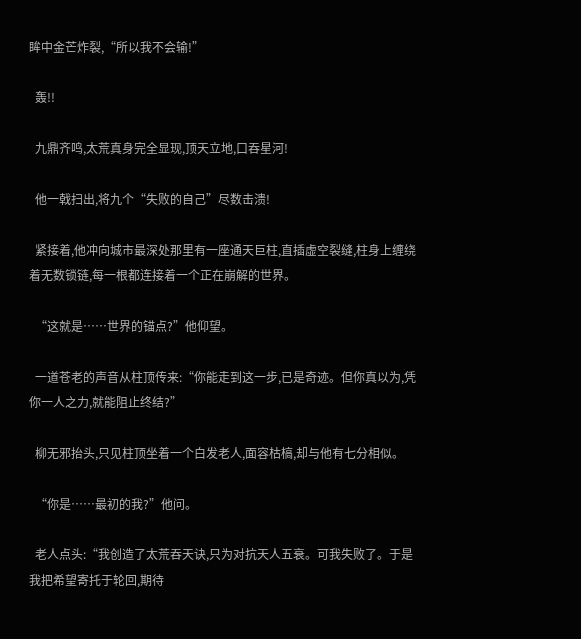眸中金芒炸裂,“所以我不会输!”

  轰!!

  九鼎齐鸣,太荒真身完全显现,顶天立地,口吞星河!

  他一戟扫出,将九个“失败的自己”尽数击溃!

  紧接着,他冲向城市最深处那里有一座通天巨柱,直插虚空裂缝,柱身上缠绕着无数锁链,每一根都连接着一个正在崩解的世界。

  “这就是……世界的锚点?”他仰望。

  一道苍老的声音从柱顶传来:“你能走到这一步,已是奇迹。但你真以为,凭你一人之力,就能阻止终结?”

  柳无邪抬头,只见柱顶坐着一个白发老人,面容枯槁,却与他有七分相似。

  “你是……最初的我?”他问。

  老人点头:“我创造了太荒吞天诀,只为对抗天人五衰。可我失败了。于是我把希望寄托于轮回,期待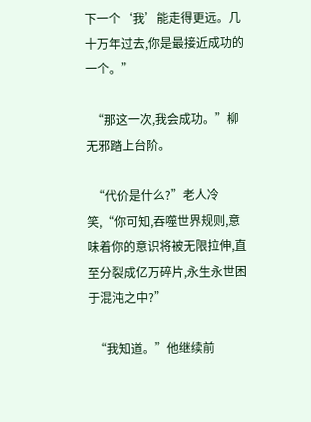下一个‘我’能走得更远。几十万年过去,你是最接近成功的一个。”

  “那这一次,我会成功。”柳无邪踏上台阶。

  “代价是什么?”老人冷笑,“你可知,吞噬世界规则,意味着你的意识将被无限拉伸,直至分裂成亿万碎片,永生永世困于混沌之中?”

  “我知道。”他继续前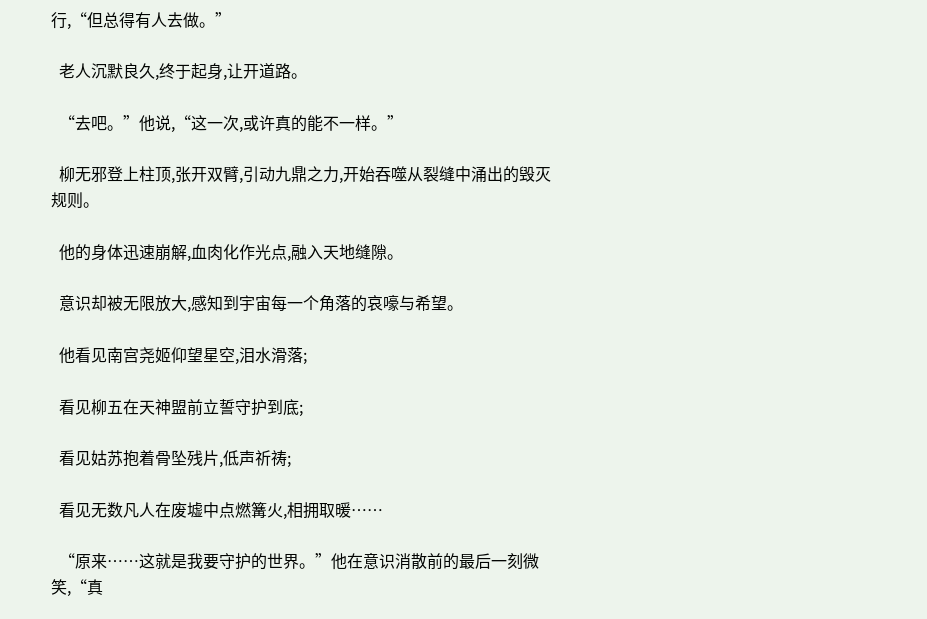行,“但总得有人去做。”

  老人沉默良久,终于起身,让开道路。

  “去吧。”他说,“这一次,或许真的能不一样。”

  柳无邪登上柱顶,张开双臂,引动九鼎之力,开始吞噬从裂缝中涌出的毁灭规则。

  他的身体迅速崩解,血肉化作光点,融入天地缝隙。

  意识却被无限放大,感知到宇宙每一个角落的哀嚎与希望。

  他看见南宫尧姬仰望星空,泪水滑落;

  看见柳五在天神盟前立誓守护到底;

  看见姑苏抱着骨坠残片,低声祈祷;

  看见无数凡人在废墟中点燃篝火,相拥取暖……

  “原来……这就是我要守护的世界。”他在意识消散前的最后一刻微笑,“真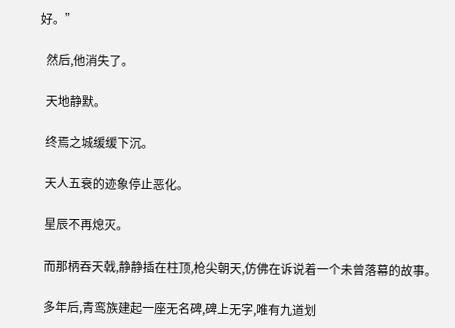好。”

  然后,他消失了。

  天地静默。

  终焉之城缓缓下沉。

  天人五衰的迹象停止恶化。

  星辰不再熄灭。

  而那柄吞天戟,静静插在柱顶,枪尖朝天,仿佛在诉说着一个未曾落幕的故事。

  多年后,青鸾族建起一座无名碑,碑上无字,唯有九道划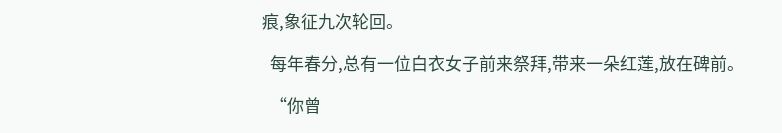痕,象征九次轮回。

  每年春分,总有一位白衣女子前来祭拜,带来一朵红莲,放在碑前。

  “你曾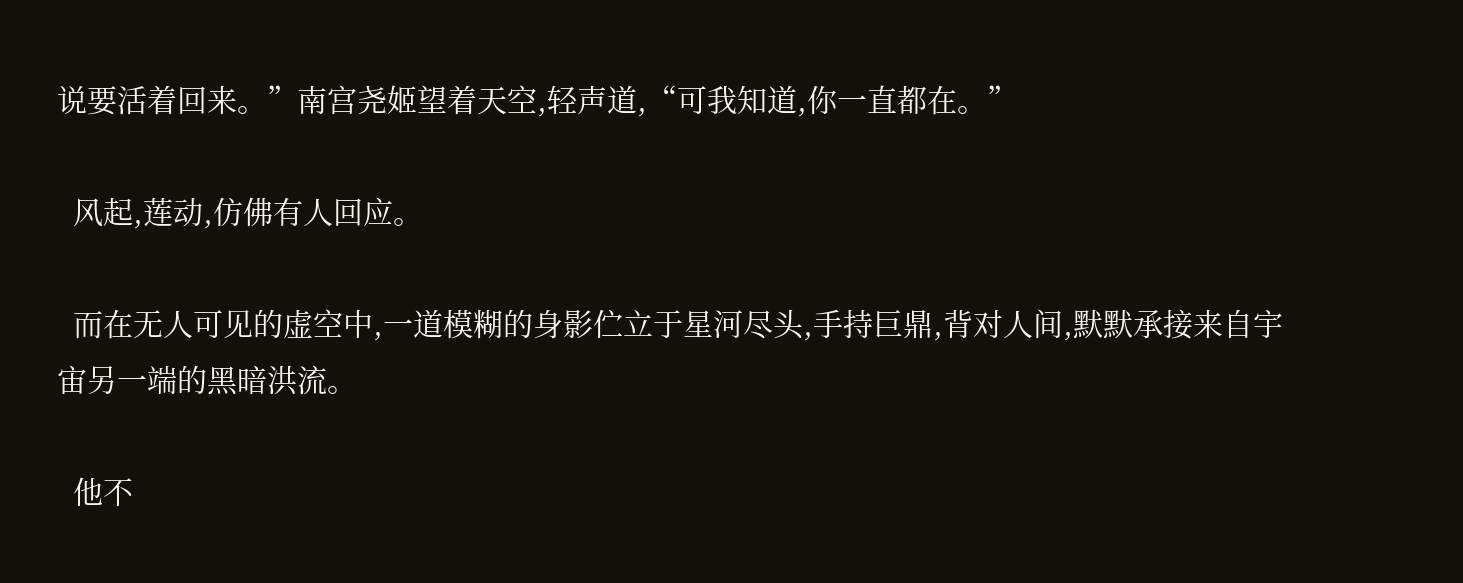说要活着回来。”南宫尧姬望着天空,轻声道,“可我知道,你一直都在。”

  风起,莲动,仿佛有人回应。

  而在无人可见的虚空中,一道模糊的身影伫立于星河尽头,手持巨鼎,背对人间,默默承接来自宇宙另一端的黑暗洪流。

  他不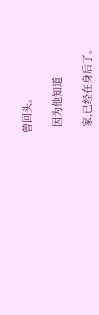曾回头。

  因为他知道

  家,已经在身后了。